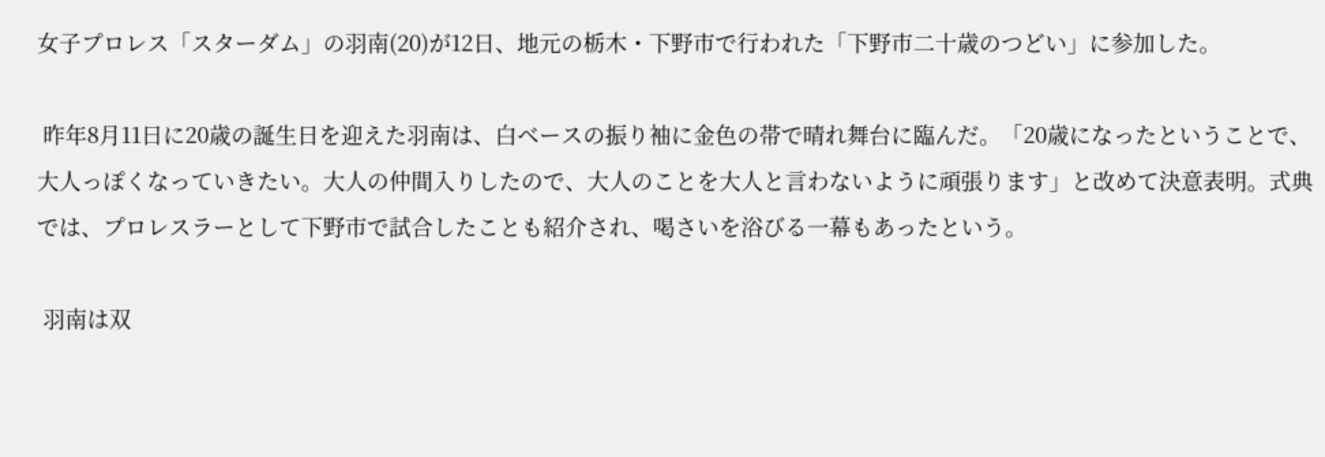女子プロレス「スターダム」の羽南(20)が12日、地元の栃木・下野市で行われた「下野市二十歳のつどい」に参加した。

 昨年8月11日に20歳の誕生日を迎えた羽南は、白ベースの振り袖に金色の帯で晴れ舞台に臨んだ。「20歳になったということで、大人っぽくなっていきたい。大人の仲間入りしたので、大人のことを大人と言わないように頑張ります」と改めて決意表明。式典では、プロレスラーとして下野市で試合したことも紹介され、喝さいを浴びる一幕もあったという。

 羽南は双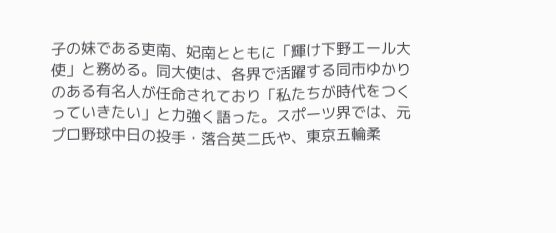子の妹である吏南、妃南とともに「輝け下野エール大使」と務める。同大使は、各界で活躍する同市ゆかりのある有名人が任命されており「私たちが時代をつくっていきたい」と力強く語った。スポーツ界では、元プロ野球中日の投手・落合英二氏や、東京五輪柔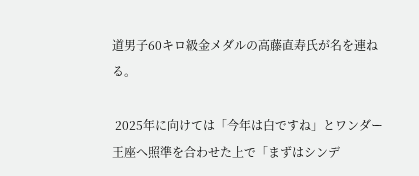道男子60キロ級金メダルの高藤直寿氏が名を連ねる。

 2025年に向けては「今年は白ですね」とワンダー王座へ照準を合わせた上で「まずはシンデ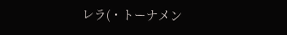レラ(・トーナメン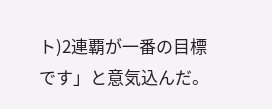ト)2連覇が一番の目標です」と意気込んだ。